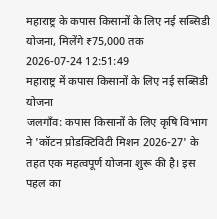महाराष्ट्र के कपास किसानों के लिए नई सब्सिडी योजना, मिलेंगे ₹75,000 तक
2026-07-24 12:51:49
महाराष्ट्र में कपास किसानों के लिए नई सब्सिडी योजना
जलगाँव: कपास किसानों के लिए कृषि विभाग ने 'कॉटन प्रोडक्टिविटी मिशन 2026-27' के तहत एक महत्वपूर्ण योजना शुरू की है। इस पहल का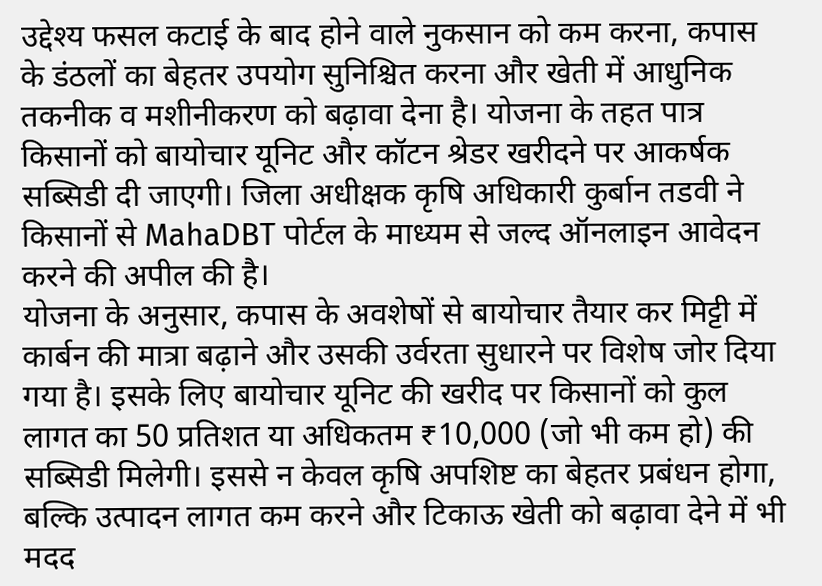उद्देश्य फसल कटाई के बाद होने वाले नुकसान को कम करना, कपास के डंठलों का बेहतर उपयोग सुनिश्चित करना और खेती में आधुनिक तकनीक व मशीनीकरण को बढ़ावा देना है। योजना के तहत पात्र किसानों को बायोचार यूनिट और कॉटन श्रेडर खरीदने पर आकर्षक सब्सिडी दी जाएगी। जिला अधीक्षक कृषि अधिकारी कुर्बान तडवी ने किसानों से MahaDBT पोर्टल के माध्यम से जल्द ऑनलाइन आवेदन करने की अपील की है।
योजना के अनुसार, कपास के अवशेषों से बायोचार तैयार कर मिट्टी में कार्बन की मात्रा बढ़ाने और उसकी उर्वरता सुधारने पर विशेष जोर दिया गया है। इसके लिए बायोचार यूनिट की खरीद पर किसानों को कुल लागत का 50 प्रतिशत या अधिकतम ₹10,000 (जो भी कम हो) की सब्सिडी मिलेगी। इससे न केवल कृषि अपशिष्ट का बेहतर प्रबंधन होगा, बल्कि उत्पादन लागत कम करने और टिकाऊ खेती को बढ़ावा देने में भी मदद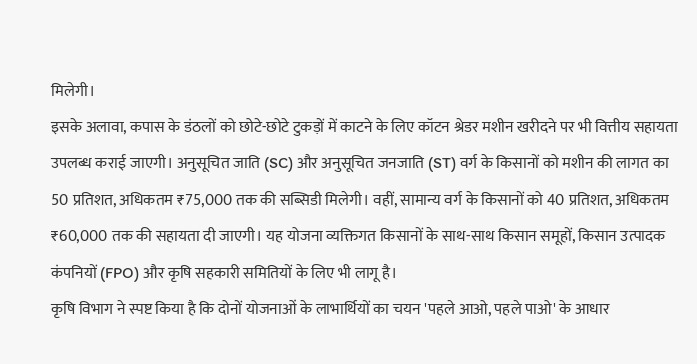मिलेगी।
इसके अलावा, कपास के डंठलों को छोटे-छोटे टुकड़ों में काटने के लिए कॉटन श्रेडर मशीन खरीदने पर भी वित्तीय सहायता उपलब्ध कराई जाएगी। अनुसूचित जाति (SC) और अनुसूचित जनजाति (ST) वर्ग के किसानों को मशीन की लागत का 50 प्रतिशत, अधिकतम ₹75,000 तक की सब्सिडी मिलेगी। वहीं, सामान्य वर्ग के किसानों को 40 प्रतिशत, अधिकतम ₹60,000 तक की सहायता दी जाएगी। यह योजना व्यक्तिगत किसानों के साथ-साथ किसान समूहों, किसान उत्पादक कंपनियों (FPO) और कृषि सहकारी समितियों के लिए भी लागू है।
कृषि विभाग ने स्पष्ट किया है कि दोनों योजनाओं के लाभार्थियों का चयन 'पहले आओ, पहले पाओ' के आधार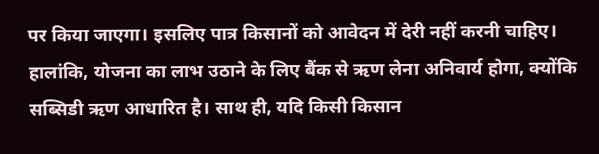पर किया जाएगा। इसलिए पात्र किसानों को आवेदन में देरी नहीं करनी चाहिए। हालांकि, योजना का लाभ उठाने के लिए बैंक से ऋण लेना अनिवार्य होगा, क्योंकि सब्सिडी ऋण आधारित है। साथ ही, यदि किसी किसान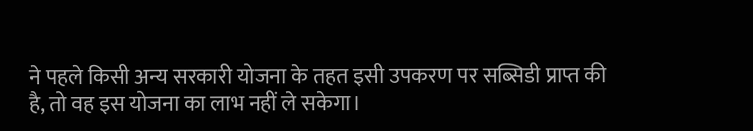ने पहले किसी अन्य सरकारी योजना के तहत इसी उपकरण पर सब्सिडी प्राप्त की है, तो वह इस योजना का लाभ नहीं ले सकेगा।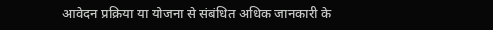आवेदन प्रक्रिया या योजना से संबंधित अधिक जानकारी के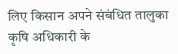लिए किसान अपने संबंधित तालुका कृषि अधिकारी के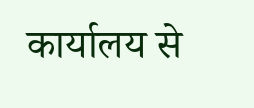कार्यालय से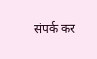संपर्क कर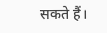सकते हैं।